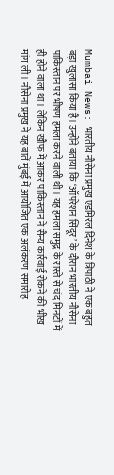Mumbai News: भारतीय नौसेना प्रमुख एडमिरल दिनेश के त्रिपाठी ने एक बहुत बड़ा खुलासा किया है। उन्होंने बताया कि ‘ऑपरेशन सिंदूर’ के दौरान भारतीय नौसेना पाकिस्तान पर भीषण हमला करने वाली थी। यह हमला समुद्र के रास्ते से चंद मिनटों में ही होने वाला था। लेकिन खौफ में आकर पाकिस्तान ने सैन्य कार्रवाई रोकने की भीख मांग ली। नौसेना प्रमुख ने यह बातें मुंबई में आयोजित एक अलंकरण समारोह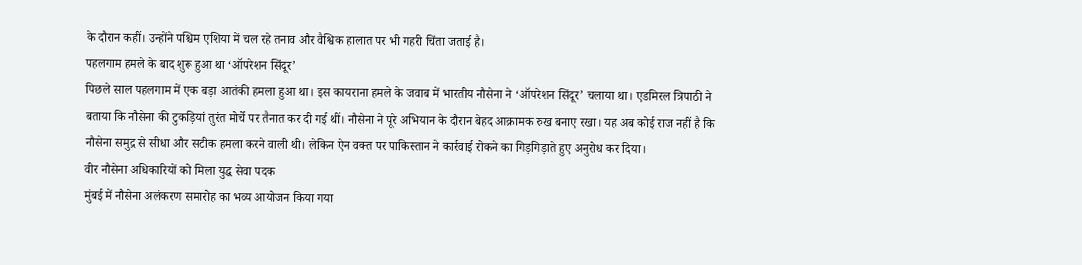के दौरान कहीं। उन्होंने पश्चिम एशिया में चल रहे तनाव और वैश्विक हालात पर भी गहरी चिंता जताई है।
पहलगाम हमले के बाद शुरू हुआ था ‘ऑपरेशन सिंदूर’
पिछले साल पहलगाम में एक बड़ा आतंकी हमला हुआ था। इस कायराना हमले के जवाब में भारतीय नौसेना ने ‘ऑपरेशन सिंदूर’ चलाया था। एडमिरल त्रिपाठी ने बताया कि नौसेना की टुकड़ियां तुरंत मोर्चे पर तैनात कर दी गई थीं। नौसेना ने पूरे अभियान के दौरान बेहद आक्रामक रुख बनाए रखा। यह अब कोई राज नहीं है कि नौसेना समुद्र से सीधा और सटीक हमला करने वाली थी। लेकिन ऐन वक्त पर पाकिस्तान ने कार्रवाई रोकने का गिड़गिड़ाते हुए अनुरोध कर दिया।
वीर नौसेना अधिकारियों को मिला युद्ध सेवा पदक
मुंबई में नौसेना अलंकरण समारोह का भव्य आयोजन किया गया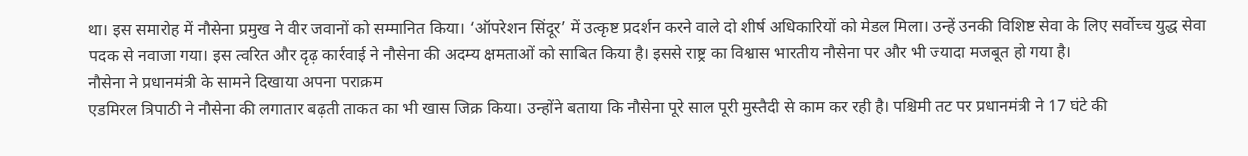था। इस समारोह में नौसेना प्रमुख ने वीर जवानों को सम्मानित किया। ‘ऑपरेशन सिंदूर’ में उत्कृष्ट प्रदर्शन करने वाले दो शीर्ष अधिकारियों को मेडल मिला। उन्हें उनकी विशिष्ट सेवा के लिए सर्वोच्च युद्ध सेवा पदक से नवाजा गया। इस त्वरित और दृढ़ कार्रवाई ने नौसेना की अदम्य क्षमताओं को साबित किया है। इससे राष्ट्र का विश्वास भारतीय नौसेना पर और भी ज्यादा मजबूत हो गया है।
नौसेना ने प्रधानमंत्री के सामने दिखाया अपना पराक्रम
एडमिरल त्रिपाठी ने नौसेना की लगातार बढ़ती ताकत का भी खास जिक्र किया। उन्होंने बताया कि नौसेना पूरे साल पूरी मुस्तैदी से काम कर रही है। पश्चिमी तट पर प्रधानमंत्री ने 17 घंटे की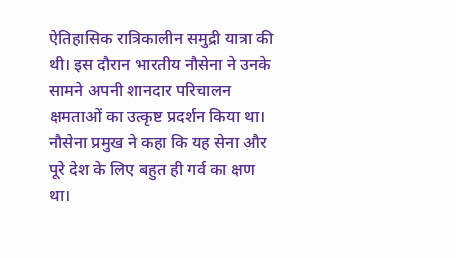ऐतिहासिक रात्रिकालीन समुद्री यात्रा की थी। इस दौरान भारतीय नौसेना ने उनके सामने अपनी शानदार परिचालन क्षमताओं का उत्कृष्ट प्रदर्शन किया था। नौसेना प्रमुख ने कहा कि यह सेना और पूरे देश के लिए बहुत ही गर्व का क्षण था।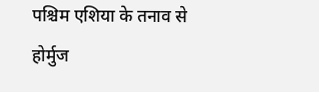पश्चिम एशिया के तनाव से होर्मुज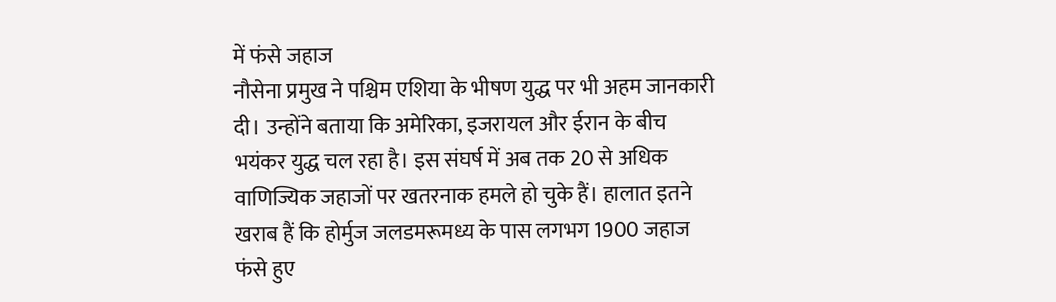में फंसे जहाज
नौसेना प्रमुख ने पश्चिम एशिया के भीषण युद्ध पर भी अहम जानकारी दी। उन्होंने बताया कि अमेरिका, इजरायल और ईरान के बीच भयंकर युद्ध चल रहा है। इस संघर्ष में अब तक 20 से अधिक वाणिज्यिक जहाजों पर खतरनाक हमले हो चुके हैं। हालात इतने खराब हैं कि होर्मुज जलडमरूमध्य के पास लगभग 1900 जहाज फंसे हुए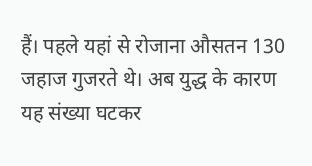हैं। पहले यहां से रोजाना औसतन 130 जहाज गुजरते थे। अब युद्ध के कारण यह संख्या घटकर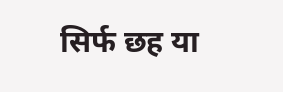सिर्फ छह या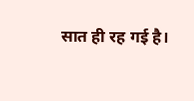सात ही रह गई है।